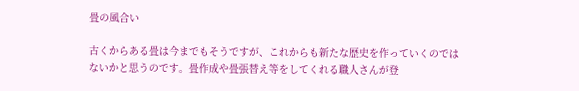畳の風合い

古くからある畳は今までもそうですが、これからも新たな歴史を作っていくのではないかと思うのです。畳作成や畳張替え等をしてくれる職人さんが登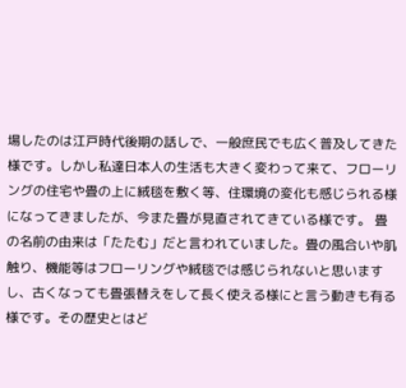場したのは江戸時代後期の話しで、一般庶民でも広く普及してきた様です。しかし私達日本人の生活も大きく変わって来て、フローリングの住宅や畳の上に絨毯を敷く等、住環境の変化も感じられる様になってきましたが、今また畳が見直されてきている様です。 畳の名前の由来は「たたむ」だと言われていました。畳の風合いや肌触り、機能等はフローリングや絨毯では感じられないと思いますし、古くなっても畳張替えをして長く使える様にと言う動きも有る様です。その歴史とはど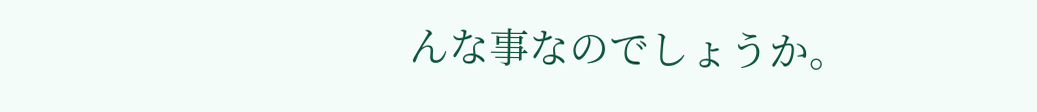んな事なのでしょうか。